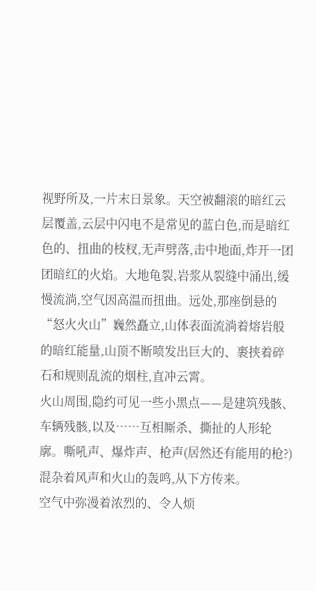视野所及,一片末日景象。天空被翻滚的暗红云层覆盖,云层中闪电不是常见的蓝白色,而是暗红色的、扭曲的枝杈,无声劈落,击中地面,炸开一团团暗红的火焰。大地龟裂,岩浆从裂缝中涌出,缓慢流淌,空气因高温而扭曲。远处,那座倒悬的“怒火火山”巍然矗立,山体表面流淌着熔岩般的暗红能量,山顶不断喷发出巨大的、裹挟着碎石和规则乱流的烟柱,直冲云霄。
火山周围,隐约可见一些小黑点——是建筑残骸、车辆残骸,以及……互相厮杀、撕扯的人形轮廓。嘶吼声、爆炸声、枪声(居然还有能用的枪?)混杂着风声和火山的轰鸣,从下方传来。
空气中弥漫着浓烈的、令人烦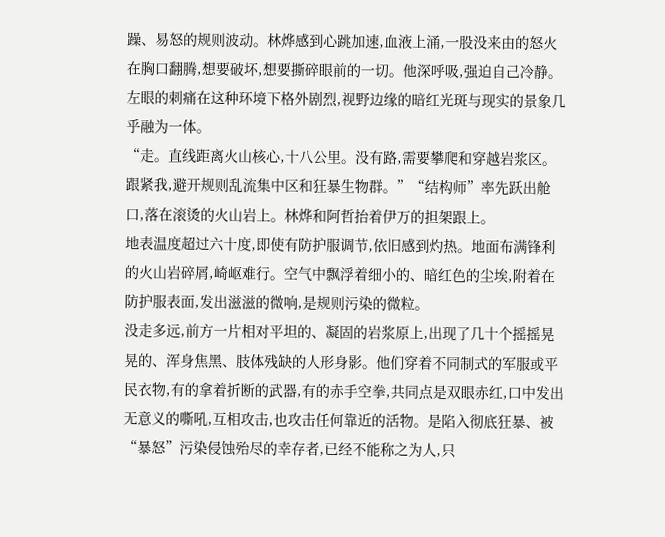躁、易怒的规则波动。林烨感到心跳加速,血液上涌,一股没来由的怒火在胸口翻腾,想要破坏,想要撕碎眼前的一切。他深呼吸,强迫自己冷静。左眼的刺痛在这种环境下格外剧烈,视野边缘的暗红光斑与现实的景象几乎融为一体。
“走。直线距离火山核心,十八公里。没有路,需要攀爬和穿越岩浆区。跟紧我,避开规则乱流集中区和狂暴生物群。”“结构师”率先跃出舱口,落在滚烫的火山岩上。林烨和阿哲抬着伊万的担架跟上。
地表温度超过六十度,即使有防护服调节,依旧感到灼热。地面布满锋利的火山岩碎屑,崎岖难行。空气中飘浮着细小的、暗红色的尘埃,附着在防护服表面,发出滋滋的微响,是规则污染的微粒。
没走多远,前方一片相对平坦的、凝固的岩浆原上,出现了几十个摇摇晃晃的、浑身焦黑、肢体残缺的人形身影。他们穿着不同制式的军服或平民衣物,有的拿着折断的武器,有的赤手空拳,共同点是双眼赤红,口中发出无意义的嘶吼,互相攻击,也攻击任何靠近的活物。是陷入彻底狂暴、被“暴怒”污染侵蚀殆尽的幸存者,已经不能称之为人,只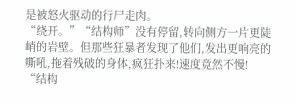是被怒火驱动的行尸走肉。
“绕开。”“结构师”没有停留,转向侧方一片更陡峭的岩壁。但那些狂暴者发现了他们,发出更响亮的嘶吼,拖着残破的身体,疯狂扑来!速度竟然不慢!
“结构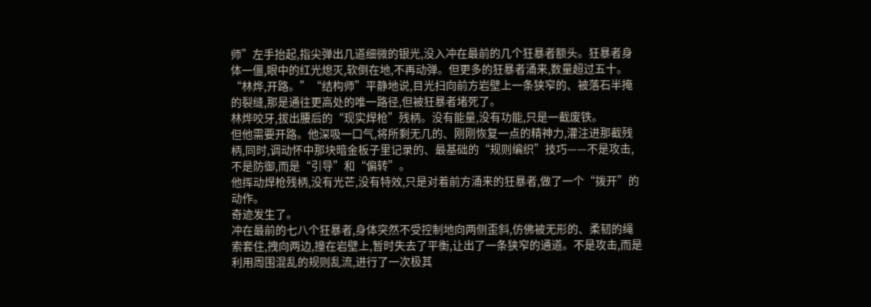师”左手抬起,指尖弹出几道细微的银光,没入冲在最前的几个狂暴者额头。狂暴者身体一僵,眼中的红光熄灭,软倒在地,不再动弹。但更多的狂暴者涌来,数量超过五十。
“林烨,开路。”“结构师”平静地说,目光扫向前方岩壁上一条狭窄的、被落石半掩的裂缝,那是通往更高处的唯一路径,但被狂暴者堵死了。
林烨咬牙,拔出腰后的“现实焊枪”残柄。没有能量,没有功能,只是一截废铁。
但他需要开路。他深吸一口气,将所剩无几的、刚刚恢复一点的精神力,灌注进那截残柄,同时,调动怀中那块暗金板子里记录的、最基础的“规则编织”技巧——不是攻击,不是防御,而是“引导”和“偏转”。
他挥动焊枪残柄,没有光芒,没有特效,只是对着前方涌来的狂暴者,做了一个“拨开”的动作。
奇迹发生了。
冲在最前的七八个狂暴者,身体突然不受控制地向两侧歪斜,仿佛被无形的、柔韧的绳索套住,拽向两边,撞在岩壁上,暂时失去了平衡,让出了一条狭窄的通道。不是攻击,而是利用周围混乱的规则乱流,进行了一次极其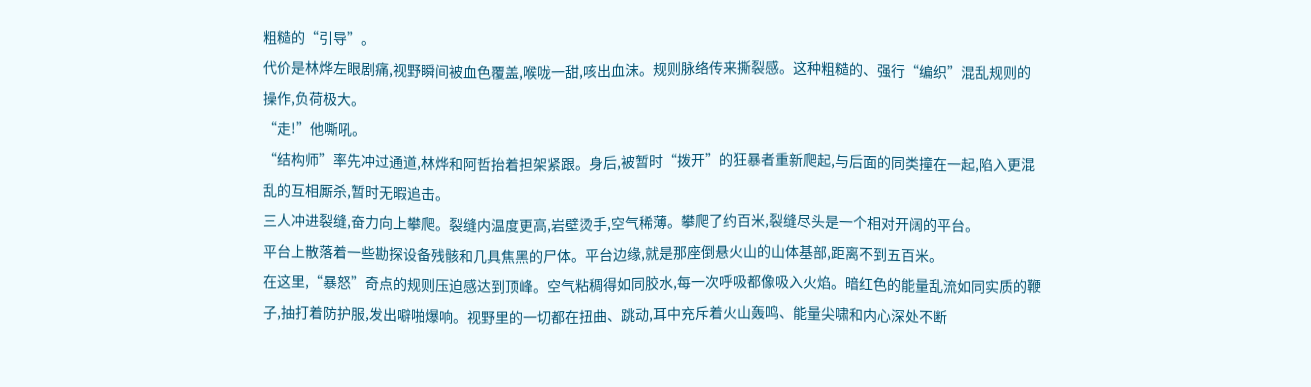粗糙的“引导”。
代价是林烨左眼剧痛,视野瞬间被血色覆盖,喉咙一甜,咳出血沫。规则脉络传来撕裂感。这种粗糙的、强行“编织”混乱规则的操作,负荷极大。
“走!”他嘶吼。
“结构师”率先冲过通道,林烨和阿哲抬着担架紧跟。身后,被暂时“拨开”的狂暴者重新爬起,与后面的同类撞在一起,陷入更混乱的互相厮杀,暂时无暇追击。
三人冲进裂缝,奋力向上攀爬。裂缝内温度更高,岩壁烫手,空气稀薄。攀爬了约百米,裂缝尽头是一个相对开阔的平台。
平台上散落着一些勘探设备残骸和几具焦黑的尸体。平台边缘,就是那座倒悬火山的山体基部,距离不到五百米。
在这里,“暴怒”奇点的规则压迫感达到顶峰。空气粘稠得如同胶水,每一次呼吸都像吸入火焰。暗红色的能量乱流如同实质的鞭子,抽打着防护服,发出噼啪爆响。视野里的一切都在扭曲、跳动,耳中充斥着火山轰鸣、能量尖啸和内心深处不断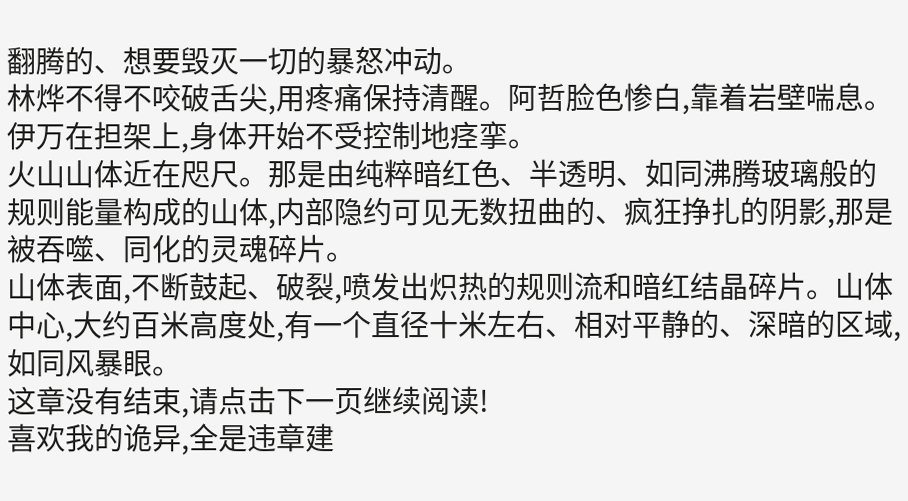翻腾的、想要毁灭一切的暴怒冲动。
林烨不得不咬破舌尖,用疼痛保持清醒。阿哲脸色惨白,靠着岩壁喘息。伊万在担架上,身体开始不受控制地痉挛。
火山山体近在咫尺。那是由纯粹暗红色、半透明、如同沸腾玻璃般的规则能量构成的山体,内部隐约可见无数扭曲的、疯狂挣扎的阴影,那是被吞噬、同化的灵魂碎片。
山体表面,不断鼓起、破裂,喷发出炽热的规则流和暗红结晶碎片。山体中心,大约百米高度处,有一个直径十米左右、相对平静的、深暗的区域,如同风暴眼。
这章没有结束,请点击下一页继续阅读!
喜欢我的诡异,全是违章建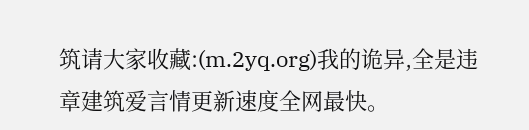筑请大家收藏:(m.2yq.org)我的诡异,全是违章建筑爱言情更新速度全网最快。